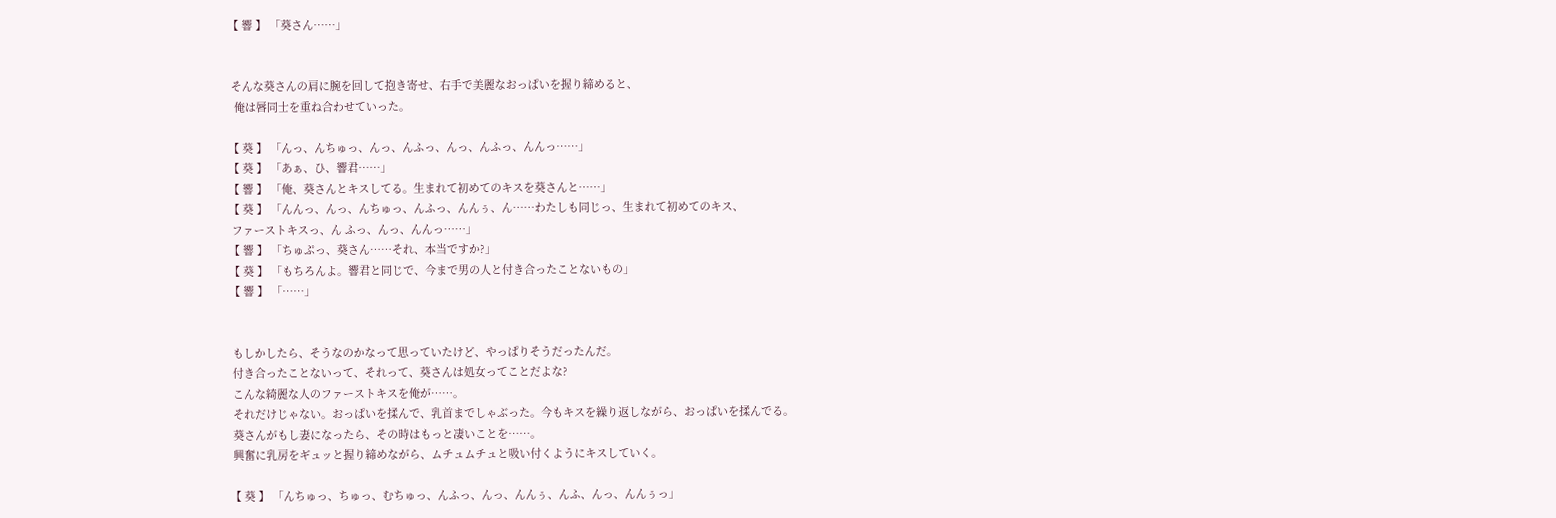【 響 】 「葵さん……」


 そんな葵さんの肩に腕を回して抱き寄せ、右手で美麗なおっぱいを握り締めると、
  俺は唇同士を重ね合わせていった。

【 葵 】 「んっ、んちゅっ、んっ、んふっ、んっ、んふっ、んんっ……」
【 葵 】 「あぁ、ひ、響君……」
【 響 】 「俺、葵さんとキスしてる。生まれて初めてのキスを葵さんと……」
【 葵 】 「んんっ、んっ、んちゅっ、んふっ、んんぅ、ん……わたしも同じっ、生まれて初めてのキス、
 ファーストキスっ、ん ふっ、んっ、んんっ……」
【 響 】 「ちゅぷっ、葵さん……それ、本当ですか?」
【 葵 】 「もちろんよ。響君と同じで、今まで男の人と付き合ったことないもの」
【 響 】 「……」


 もしかしたら、そうなのかなって思っていたけど、やっぱりそうだったんだ。
 付き合ったことないって、それって、葵さんは処女ってことだよな?
 こんな綺麗な人のファーストキスを俺が……。
 それだけじゃない。おっぱいを揉んで、乳首までしゃぶった。今もキスを繰り返しながら、おっぱいを揉んでる。
 葵さんがもし妻になったら、その時はもっと凄いことを……。
 興奮に乳房をギュッと握り締めながら、ムチュムチュと吸い付くようにキスしていく。

【 葵 】 「んちゅっ、ちゅっ、むちゅっ、んふっ、んっ、んんぅ、んふ、んっ、んんぅっ」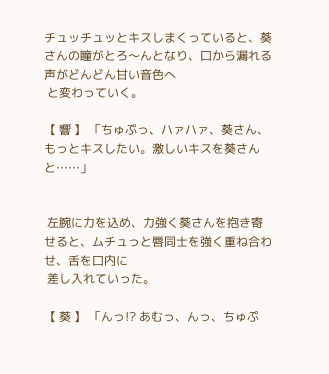チュッチュッとキスしまくっていると、葵さんの瞳がとろ〜んとなり、口から漏れる声がどんどん甘い音色へ
 と変わっていく。

【 響 】 「ちゅぷっ、ハァハァ、葵さん、もっとキスしたい。激しいキスを葵さんと……」


 左腕に力を込め、力強く葵さんを抱き寄せると、ムチュっと唇同士を強く重ね合わせ、舌を口内に
 差し入れていった。

【 葵 】 「んっ!? あむっ、んっ、ちゅぷ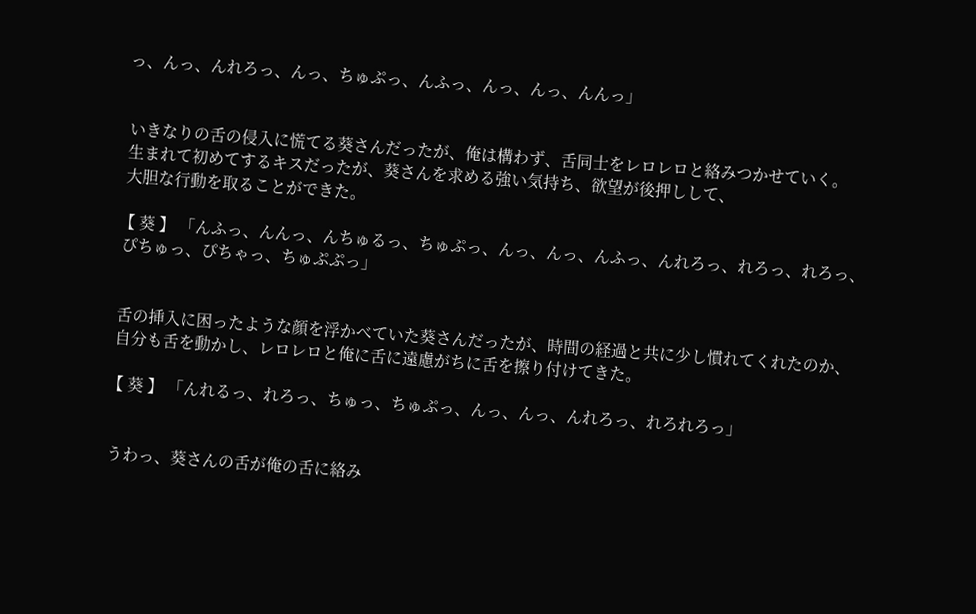っ、んっ、んれろっ、んっ、ちゅぷっ、んふっ、んっ、んっ、んんっ」


 いきなりの舌の侵入に慌てる葵さんだったが、俺は構わず、舌同士をレロレロと絡みつかせていく。
 生まれて初めてするキスだったが、葵さんを求める強い気持ち、欲望が後押しして、
 大胆な行動を取ることができた。

【 葵 】 「んふっ、んんっ、んちゅるっ、ちゅぷっ、んっ、んっ、んふっ、んれろっ、れろっ、れろっ、
 ぴちゅっ、ぴちゃっ、ちゅぷぷっ」


 舌の挿入に困ったような顔を浮かべていた葵さんだったが、時間の経過と共に少し慣れてくれたのか、
 自分も舌を動かし、レロレロと俺に舌に遠慮がちに舌を擦り付けてきた。

【 葵 】 「んれるっ、れろっ、ちゅっ、ちゅぷっ、んっ、んっ、んれろっ、れろれろっ」


 うわっ、葵さんの舌が俺の舌に絡み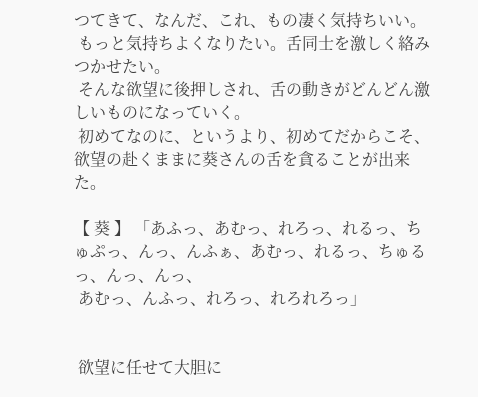つてきて、なんだ、これ、もの凄く気持ちいい。
 もっと気持ちよくなりたい。舌同士を激しく絡みつかせたい。
 そんな欲望に後押しされ、舌の動きがどんどん激しいものになっていく。
 初めてなのに、というより、初めてだからこそ、欲望の赴くままに葵さんの舌を貪ることが出来た。

【 葵 】 「あふっ、あむっ、れろっ、れるっ、ちゅぷっ、んっ、んふぁ、あむっ、れるっ、ちゅるっ、んっ、んっ、
 あむっ、んふっ、れろっ、れろれろっ」


 欲望に任せて大胆に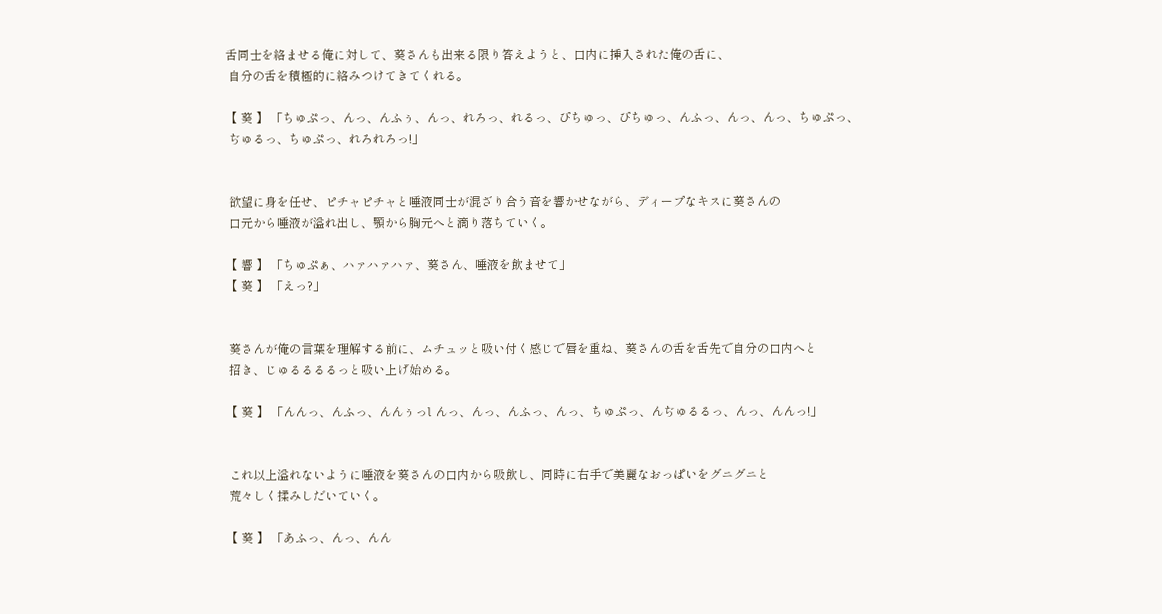舌同士を絡ませる俺に対して、葵さんも出来る限り答えようと、口内に挿入された俺の舌に、
 自分の舌を積極的に絡みつけてきてくれる。

【 葵 】 「ちゅぷっ、んっ、んふぅ、んっ、れろっ、れるっ、ぴちゅっ、ぴちゅっ、んふっ、んっ、んっ、ちゅぷっ、
 ぢゅるっ、ちゅぷっ、れろれろっ!」


 欲望に身を任せ、ピチャピチャと唾液同士が混ざり合う音を響かせながら、ディープなキスに葵さんの
 口元から唾液が溢れ出し、顎から胸元へと滴り落ちていく。

【 響 】 「ちゅぷぁ、ハァハァハァ、葵さん、唾液を飲ませて」
【 葵 】 「えっ?」


 葵さんが俺の言葉を理解する前に、ムチュッと吸い付く感じで唇を重ね、葵さんの舌を舌先で自分の口内へと
 招き、じゅるるるるっと吸い上げ始める。

【 葵 】 「んんっ、んふっ、んんぅっl んっ、んっ、んふっ、んっ、ちゅぷっ、んぢゅるるっ、んっ、んんっ!」


 これ以上溢れないように唾液を葵さんの口内から吸飲し、同時に右手で美麗なおっぱいをグニグニと
 荒々しく揉みしだいていく。

【 葵 】 「あふっ、んっ、んん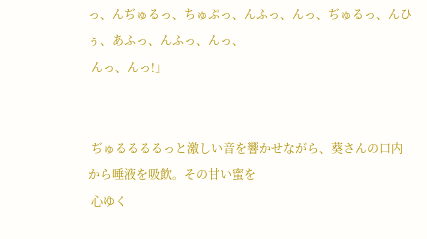っ、んぢゅるっ、ちゅぷっ、んふっ、んっ、ぢゅるっ、んひぅ、あふっ、んふっ、んっ、
 んっ、んっ!」


 ぢゅるるるるっと激しい音を響かせながら、葵さんの口内から唾液を吸飲。その甘い蜜を
 心ゆく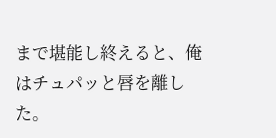まで堪能し終えると、俺はチュパッと唇を離した。